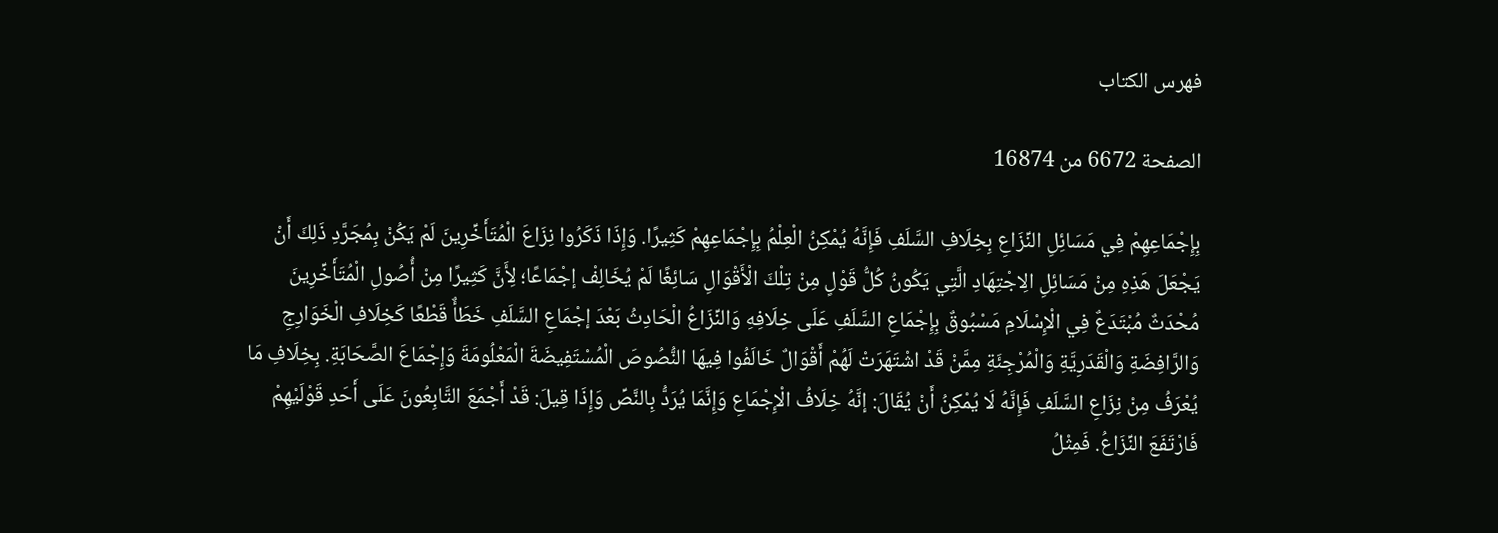فهرس الكتاب

الصفحة 6672 من 16874

بِإِجْمَاعِهِمْ فِي مَسَائِلِ النِّزَاعِ بِخِلَافِ السَّلَفِ فَإِنَّهُ يُمْكِنُ الْعِلْمُ بِإِجْمَاعِهِمْ كَثِيرًا. وَإِذَا ذَكَرُوا نِزَاعَ الْمُتَأَخِّرِينَ لَمْ يَكُنْ بِمُجَرَّدِ ذَلِكَ أَنْ يَجْعَلَ هَذِهِ مِنْ مَسَائِلِ الِاجْتِهَادِ الَّتِي يَكُونُ كُلُّ قَوْلٍ مِنْ تِلْكَ الْأَقْوَالِ سَائِغًا لَمْ يُخَالِفْ إجْمَاعًا؛ لِأَنَّ كَثِيرًا مِنْ أُصُولِ الْمُتَأَخِّرِينَ مُحْدَثٌ مُبْتَدَعٌ فِي الْإِسْلَامِ مَسْبُوقٌ بِإِجْمَاعِ السَّلَفِ عَلَى خِلَافِهِ وَالنِّزَاعُ الْحَادِثُ بَعْدَ إجْمَاعِ السَّلَفِ خَطَأٌ قَطْعًا كَخِلَافِ الْخَوَارِجِ وَالرَّافِضَةِ وَالْقَدَرِيَّةِ وَالْمُرْجِئَةِ مِمَّنْ قَدْ اشْتَهَرَتْ لَهُمْ أَقْوَالٌ خَالَفُوا فِيهَا النُّصُوصَ الْمُسْتَفِيضَةَ الْمَعْلُومَةَ وَإِجْمَاعَ الصَّحَابَةِ. بِخِلَافِ مَا يُعْرَفُ مِنْ نِزَاعِ السَّلَفِ فَإِنَّهُ لَا يُمْكِنُ أَنْ يُقَالَ: إنَّهُ خِلَافُ الْإِجْمَاعِ وَإِنَّمَا يُرَدُّ بِالنَّصِّ وَإِذَا قِيلَ: قَدْ أَجْمَعَ التَّابِعُونَ عَلَى أَحَدِ قَوْلَيْهِمْ فَارْتَفَعَ النِّزَاعُ. فَمِثْلُ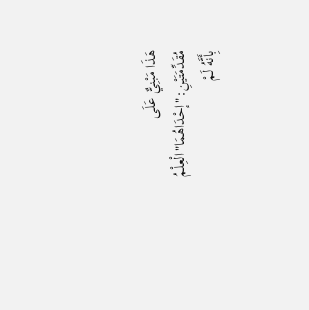هَذَا مَبْنِيٌّ عَلَى مُقَدِّمَتَيْنِ:"إحْدَاهُمَا"الْعِلْمُ بِأَنَّهُ لَمْ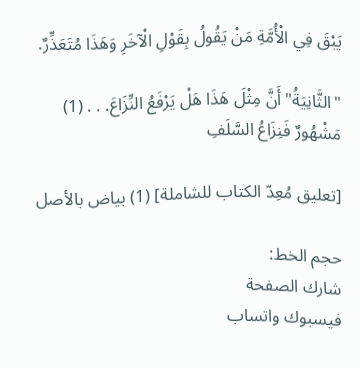يَبْقَ فِي الْأُمَّةِ مَنْ يَقُولُ بِقَوْلِ الْآخَرِ وَهَذَا مُتَعَذِّرٌ.

"الثَّانِيَةُ"أَنَّ مِثْلَ هَذَا هَلْ يَرْفَعُ النِّزَاعَ. . . (1) مَشْهُورٌ فَنِزَاعُ السَّلَفِ

[تعليق مُعِدّ الكتاب للشاملة] (1) بياض بالأصل

حجم الخط:
شارك الصفحة
فيسبوك واتساب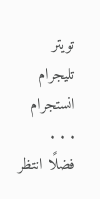تويتر تليجرام انستجرام
. . .
فضلًا انتظر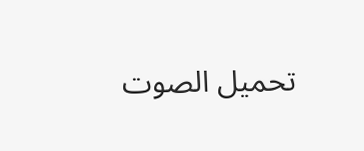تحميل الصوت